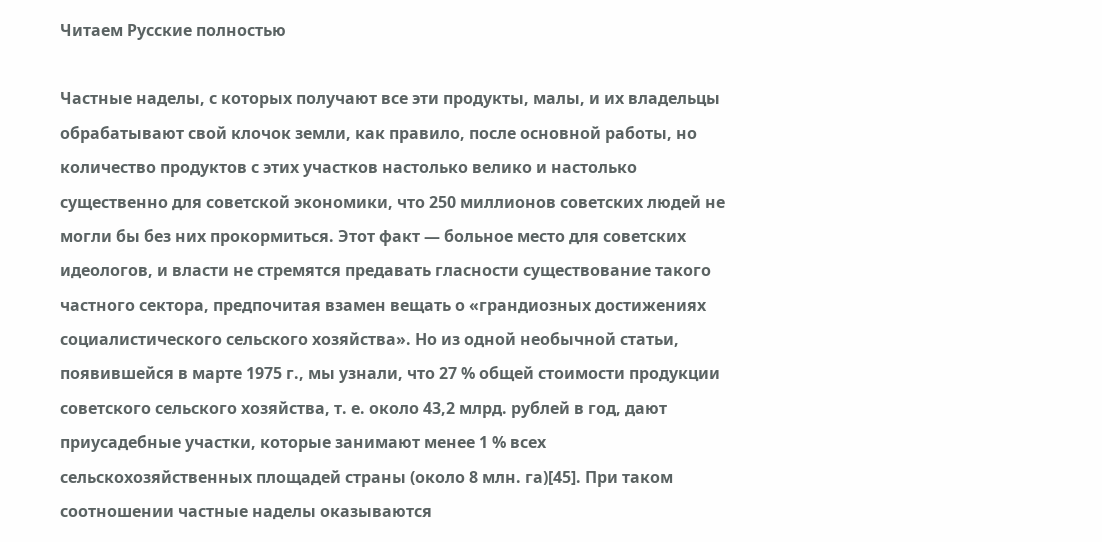Читаем Русские полностью

Частные наделы, с которых получают все эти продукты, малы, и их владельцы обрабатывают свой клочок земли, как правило, после основной работы, но количество продуктов с этих участков настолько велико и настолько существенно для советской экономики, что 250 миллионов советских людей не могли бы без них прокормиться. Этот факт — больное место для советских идеологов, и власти не стремятся предавать гласности существование такого частного сектора, предпочитая взамен вещать о «грандиозных достижениях социалистического сельского хозяйства». Но из одной необычной статьи, появившейся в марте 1975 г., мы узнали, что 27 % общей стоимости продукции советского сельского хозяйства, т. е. около 43,2 млрд. рублей в год, дают приусадебные участки, которые занимают менее 1 % всех сельскохозяйственных площадей страны (около 8 млн. га)[45]. При таком соотношении частные наделы оказываются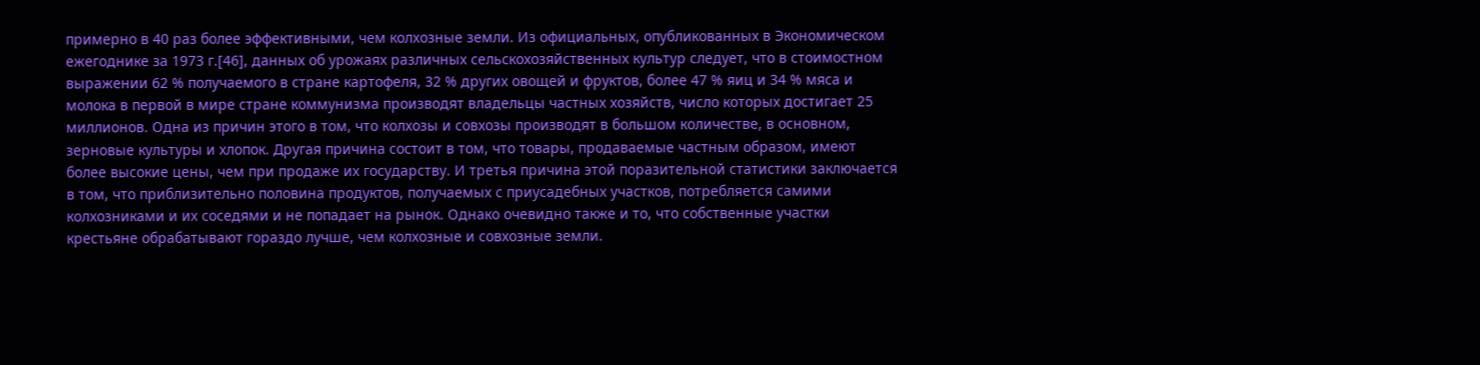примерно в 40 раз более эффективными, чем колхозные земли. Из официальных, опубликованных в Экономическом ежегоднике за 1973 г.[46], данных об урожаях различных сельскохозяйственных культур следует, что в стоимостном выражении 62 % получаемого в стране картофеля, 32 % других овощей и фруктов, более 47 % яиц и 34 % мяса и молока в первой в мире стране коммунизма производят владельцы частных хозяйств, число которых достигает 25 миллионов. Одна из причин этого в том, что колхозы и совхозы производят в большом количестве, в основном, зерновые культуры и хлопок. Другая причина состоит в том, что товары, продаваемые частным образом, имеют более высокие цены, чем при продаже их государству. И третья причина этой поразительной статистики заключается в том, что приблизительно половина продуктов, получаемых с приусадебных участков, потребляется самими колхозниками и их соседями и не попадает на рынок. Однако очевидно также и то, что собственные участки крестьяне обрабатывают гораздо лучше, чем колхозные и совхозные земли.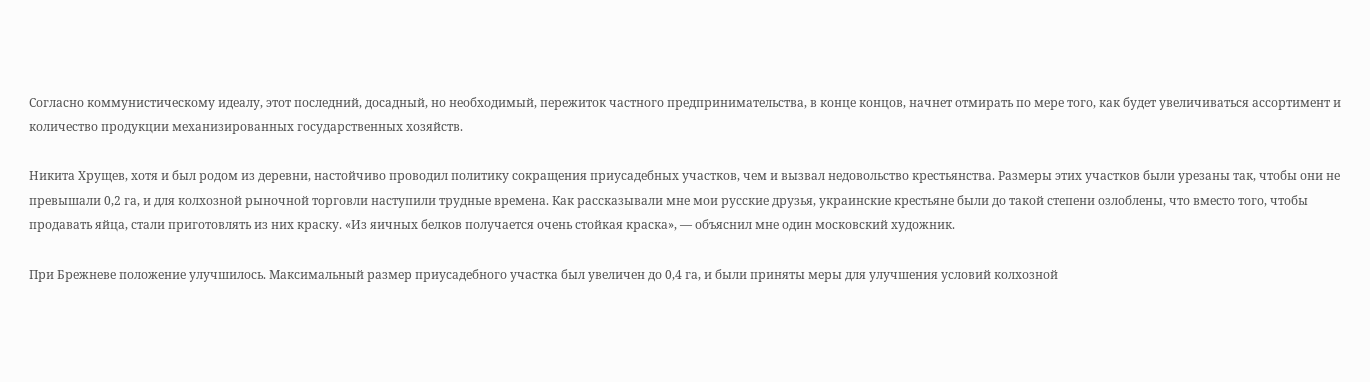Согласно коммунистическому идеалу, этот последний, досадный, но необходимый, пережиток частного предпринимательства, в конце концов, начнет отмирать по мере того, как будет увеличиваться ассортимент и количество продукции механизированных государственных хозяйств.

Никита Хрущев, хотя и был родом из деревни, настойчиво проводил политику сокращения приусадебных участков, чем и вызвал недовольство крестьянства. Размеры этих участков были урезаны так, чтобы они не превышали 0,2 га, и для колхозной рыночной торговли наступили трудные времена. Как рассказывали мне мои русские друзья, украинские крестьяне были до такой степени озлоблены, что вместо того, чтобы продавать яйца, стали приготовлять из них краску. «Из яичных белков получается очень стойкая краска», — объяснил мне один московский художник.

При Брежневе положение улучшилось. Максимальный размер приусадебного участка был увеличен до 0,4 га, и были приняты меры для улучшения условий колхозной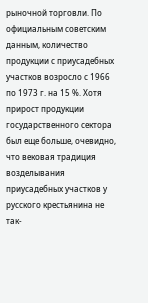рыночной торговли. По официальным советским данным, количество продукции с приусадебных участков возросло с 1966 по 1973 г. на 15 %. Хотя прирост продукции государственного сектора был еще больше, очевидно, что вековая традиция возделывания приусадебных участков у русского крестьянина не так-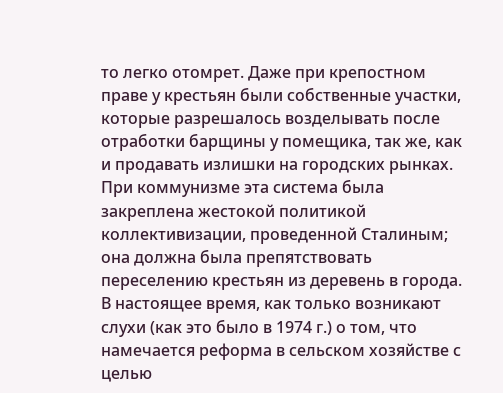то легко отомрет. Даже при крепостном праве у крестьян были собственные участки, которые разрешалось возделывать после отработки барщины у помещика, так же, как и продавать излишки на городских рынках. При коммунизме эта система была закреплена жестокой политикой коллективизации, проведенной Сталиным; она должна была препятствовать переселению крестьян из деревень в города. В настоящее время, как только возникают слухи (как это было в 1974 г.) о том, что намечается реформа в сельском хозяйстве с целью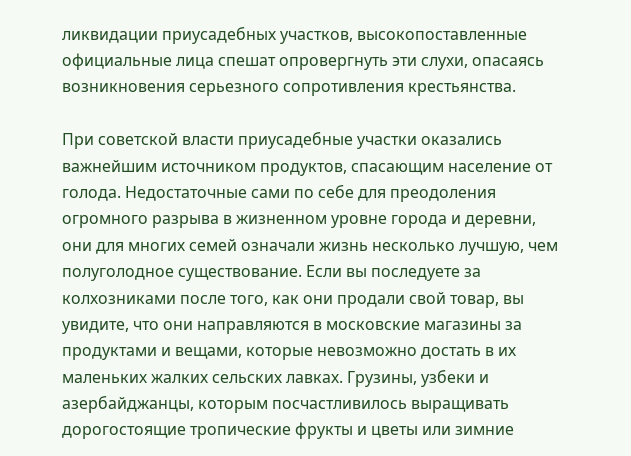ликвидации приусадебных участков, высокопоставленные официальные лица спешат опровергнуть эти слухи, опасаясь возникновения серьезного сопротивления крестьянства.

При советской власти приусадебные участки оказались важнейшим источником продуктов, спасающим население от голода. Недостаточные сами по себе для преодоления огромного разрыва в жизненном уровне города и деревни, они для многих семей означали жизнь несколько лучшую, чем полуголодное существование. Если вы последуете за колхозниками после того, как они продали свой товар, вы увидите, что они направляются в московские магазины за продуктами и вещами, которые невозможно достать в их маленьких жалких сельских лавках. Грузины, узбеки и азербайджанцы, которым посчастливилось выращивать дорогостоящие тропические фрукты и цветы или зимние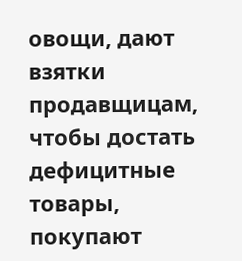овощи, дают взятки продавщицам, чтобы достать дефицитные товары, покупают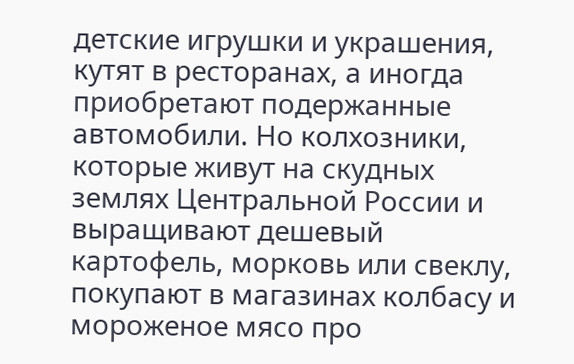детские игрушки и украшения, кутят в ресторанах, а иногда приобретают подержанные автомобили. Но колхозники, которые живут на скудных землях Центральной России и выращивают дешевый картофель, морковь или свеклу, покупают в магазинах колбасу и мороженое мясо про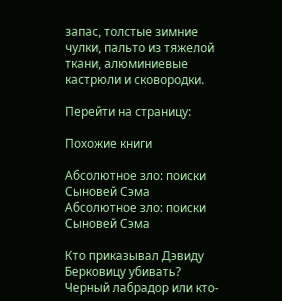запас, толстые зимние чулки, пальто из тяжелой ткани, алюминиевые кастрюли и сковородки.

Перейти на страницу:

Похожие книги

Абсолютное зло: поиски Сыновей Сэма
Абсолютное зло: поиски Сыновей Сэма

Кто приказывал Дэвиду Берковицу убивать? Черный лабрадор или кто-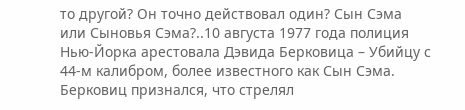то другой? Он точно действовал один? Сын Сэма или Сыновья Сэма?..10 августа 1977 года полиция Нью-Йорка арестовала Дэвида Берковица – Убийцу с 44-м калибром, более известного как Сын Сэма. Берковиц признался, что стрелял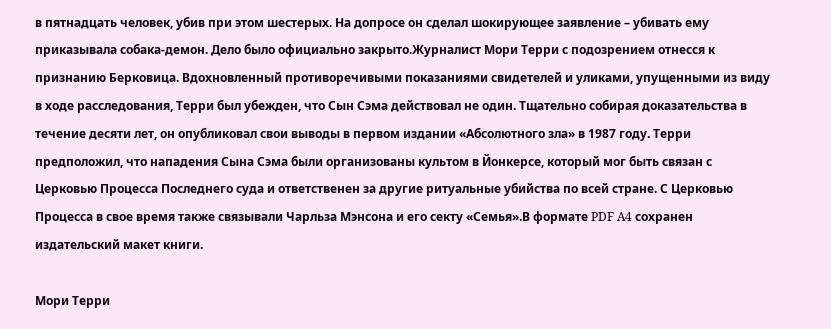в пятнадцать человек, убив при этом шестерых. На допросе он сделал шокирующее заявление – убивать ему приказывала собака-демон. Дело было официально закрыто.Журналист Мори Терри с подозрением отнесся к признанию Берковица. Вдохновленный противоречивыми показаниями свидетелей и уликами, упущенными из виду в ходе расследования, Терри был убежден, что Сын Сэма действовал не один. Тщательно собирая доказательства в течение десяти лет, он опубликовал свои выводы в первом издании «Абсолютного зла» в 1987 году. Терри предположил, что нападения Сына Сэма были организованы культом в Йонкерсе, который мог быть связан с Церковью Процесса Последнего суда и ответственен за другие ритуальные убийства по всей стране. С Церковью Процесса в свое время также связывали Чарльза Мэнсона и его секту «Семья».В формате PDF A4 сохранен издательский макет книги.

Мори Терри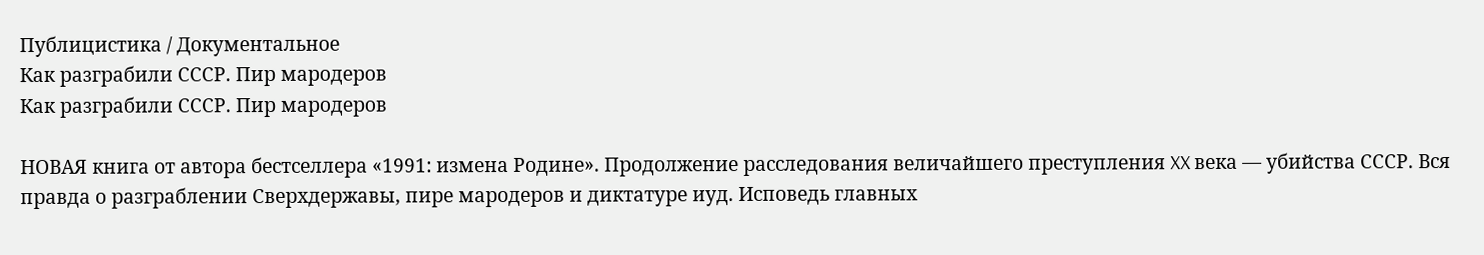Публицистика / Документальное
Как разграбили СССР. Пир мародеров
Как разграбили СССР. Пир мародеров

НОВАЯ книга от автора бестселлера «1991: измена Родине». Продолжение расследования величайшего преступления XX века — убийства СССР. Вся правда о разграблении Сверхдержавы, пире мародеров и диктатуре иуд. Исповедь главных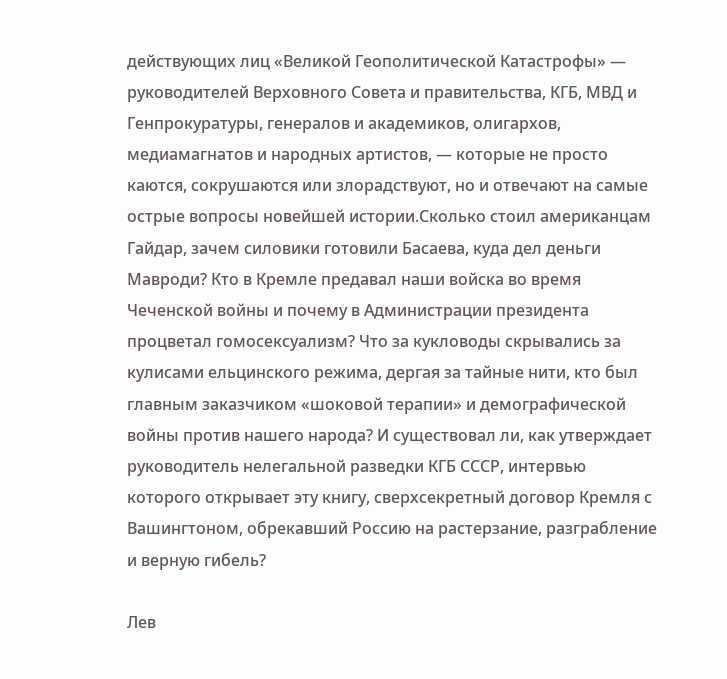действующих лиц «Великой Геополитической Катастрофы» — руководителей Верховного Совета и правительства, КГБ, МВД и Генпрокуратуры, генералов и академиков, олигархов, медиамагнатов и народных артистов, — которые не просто каются, сокрушаются или злорадствуют, но и отвечают на самые острые вопросы новейшей истории.Сколько стоил американцам Гайдар, зачем силовики готовили Басаева, куда дел деньги Мавроди? Кто в Кремле предавал наши войска во время Чеченской войны и почему в Администрации президента процветал гомосексуализм? Что за кукловоды скрывались за кулисами ельцинского режима, дергая за тайные нити, кто был главным заказчиком «шоковой терапии» и демографической войны против нашего народа? И существовал ли, как утверждает руководитель нелегальной разведки КГБ СССР, интервью которого открывает эту книгу, сверхсекретный договор Кремля с Вашингтоном, обрекавший Россию на растерзание, разграбление и верную гибель?

Лев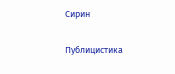Сирин

Публицистика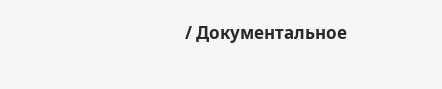/ Документальное